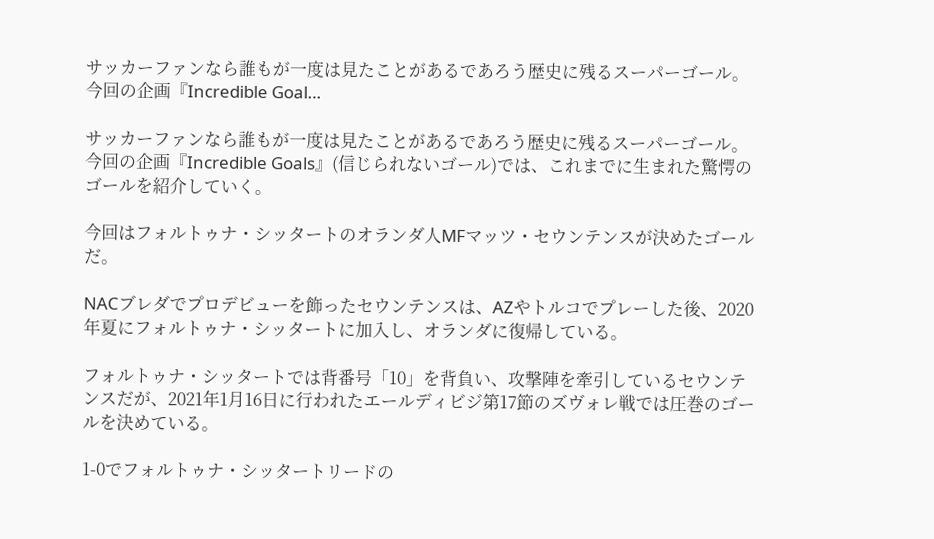サッカーファンなら誰もが一度は見たことがあるであろう歴史に残るスーパーゴール。今回の企画『Incredible Goal…

サッカーファンなら誰もが一度は見たことがあるであろう歴史に残るスーパーゴール。今回の企画『Incredible Goals』(信じられないゴール)では、これまでに生まれた驚愕のゴールを紹介していく。

今回はフォルトゥナ・シッタートのオランダ人MFマッツ・セウンテンスが決めたゴールだ。

NACブレダでプロデビューを飾ったセウンテンスは、AZやトルコでプレーした後、2020年夏にフォルトゥナ・シッタートに加入し、オランダに復帰している。

フォルトゥナ・シッタートでは背番号「10」を背負い、攻撃陣を牽引しているセウンテンスだが、2021年1月16日に行われたエールディビジ第17節のズヴォレ戦では圧巻のゴールを決めている。

1-0でフォルトゥナ・シッタートリードの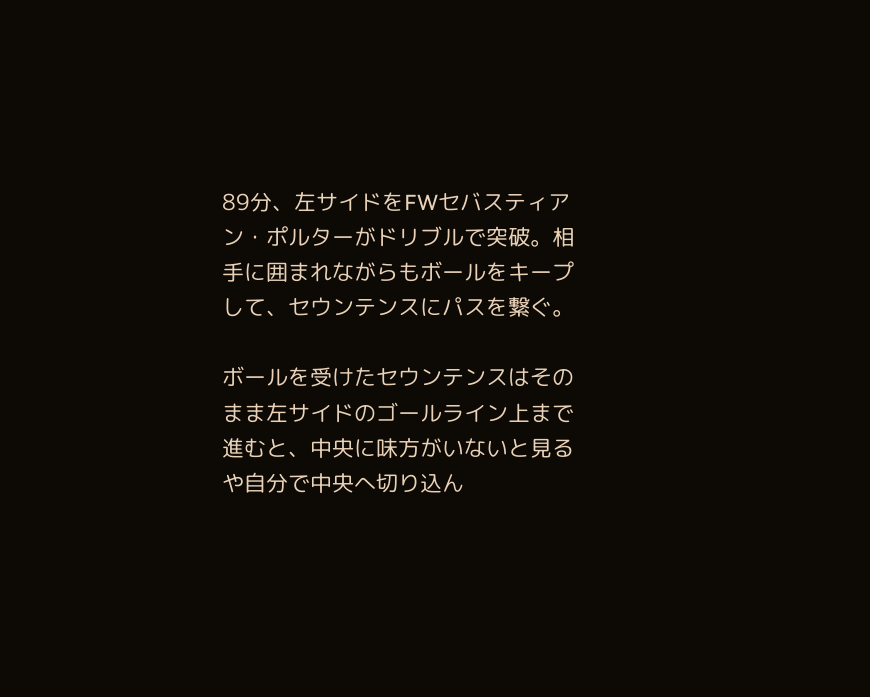89分、左サイドをFWセバスティアン・ポルターがドリブルで突破。相手に囲まれながらもボールをキープして、セウンテンスにパスを繋ぐ。

ボールを受けたセウンテンスはそのまま左サイドのゴールライン上まで進むと、中央に味方がいないと見るや自分で中央へ切り込ん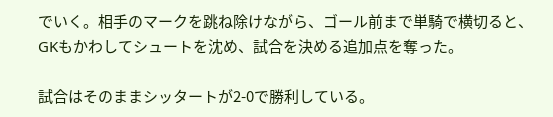でいく。相手のマークを跳ね除けながら、ゴール前まで単騎で横切ると、GKもかわしてシュートを沈め、試合を決める追加点を奪った。

試合はそのままシッタートが2-0で勝利している。